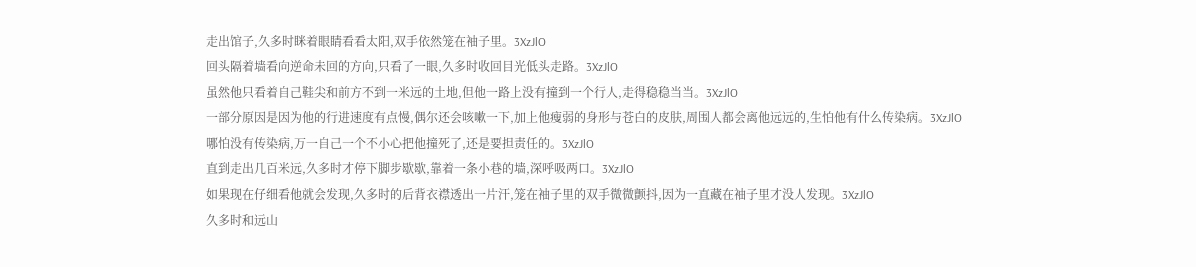走出馆子,久多时眯着眼睛看看太阳,双手依然笼在袖子里。3XzJlO
回头隔着墙看向逆命未回的方向,只看了一眼,久多时收回目光低头走路。3XzJlO
虽然他只看着自己鞋尖和前方不到一米远的土地,但他一路上没有撞到一个行人,走得稳稳当当。3XzJlO
一部分原因是因为他的行进速度有点慢,偶尔还会咳嗽一下,加上他瘦弱的身形与苍白的皮肤,周围人都会离他远远的,生怕他有什么传染病。3XzJlO
哪怕没有传染病,万一自己一个不小心把他撞死了,还是要担责任的。3XzJlO
直到走出几百米远,久多时才停下脚步歇歇,靠着一条小巷的墙,深呼吸两口。3XzJlO
如果现在仔细看他就会发现,久多时的后背衣襟透出一片汗,笼在袖子里的双手微微颤抖,因为一直藏在袖子里才没人发现。3XzJlO
久多时和远山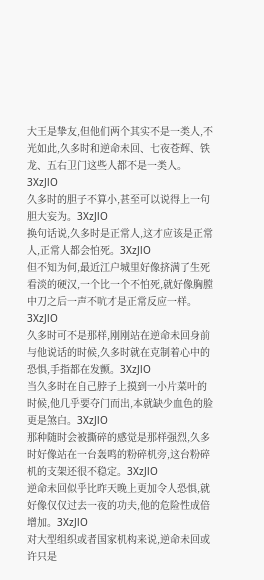大王是挚友,但他们两个其实不是一类人,不光如此,久多时和逆命未回、七夜苍辉、铁龙、五右卫门这些人都不是一类人。3XzJlO
久多时的胆子不算小,甚至可以说得上一句胆大妄为。3XzJlO
换句话说,久多时是正常人,这才应该是正常人,正常人都会怕死。3XzJlO
但不知为何,最近江户城里好像挤满了生死看淡的硬汉,一个比一个不怕死,就好像胸膛中刀之后一声不吭才是正常反应一样。3XzJlO
久多时可不是那样,刚刚站在逆命未回身前与他说话的时候,久多时就在克制着心中的恐惧,手指都在发颤。3XzJlO
当久多时在自己脖子上摸到一小片菜叶的时候,他几乎要夺门而出,本就缺少血色的脸更是煞白。3XzJlO
那种随时会被撕碎的感觉是那样强烈,久多时好像站在一台轰鸣的粉碎机旁,这台粉碎机的支架还很不稳定。3XzJlO
逆命未回似乎比昨天晚上更加令人恐惧,就好像仅仅过去一夜的功夫,他的危险性成倍增加。3XzJlO
对大型组织或者国家机构来说,逆命未回或许只是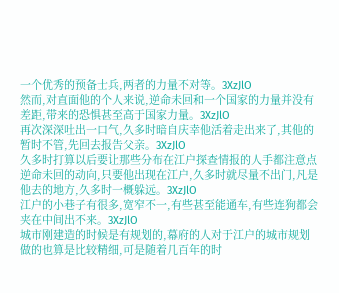一个优秀的预备士兵,两者的力量不对等。3XzJlO
然而,对直面他的个人来说,逆命未回和一个国家的力量并没有差距,带来的恐惧甚至高于国家力量。3XzJlO
再次深深吐出一口气,久多时暗自庆幸他活着走出来了,其他的暂时不管,先回去报告父亲。3XzJlO
久多时打算以后要让那些分布在江户探查情报的人手都注意点逆命未回的动向,只要他出现在江户,久多时就尽量不出门,凡是他去的地方,久多时一概躲远。3XzJlO
江户的小巷子有很多,宽窄不一,有些甚至能通车,有些连狗都会夹在中间出不来。3XzJlO
城市刚建造的时候是有规划的,幕府的人对于江户的城市规划做的也算是比较精细,可是随着几百年的时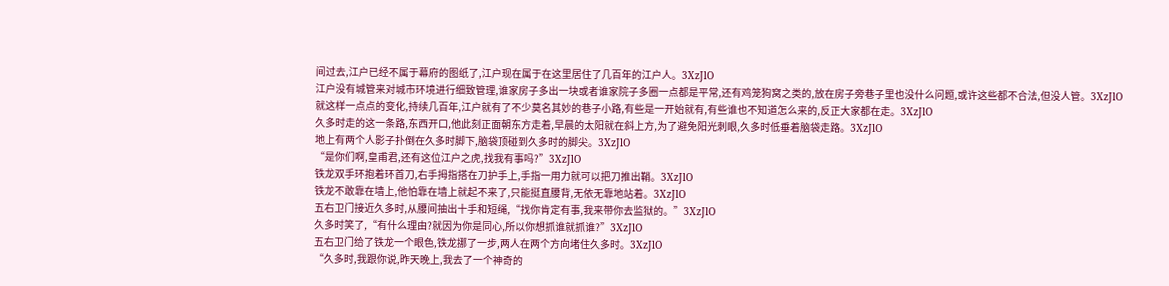间过去,江户已经不属于幕府的图纸了,江户现在属于在这里居住了几百年的江户人。3XzJlO
江户没有城管来对城市环境进行细致管理,谁家房子多出一块或者谁家院子多圈一点都是平常,还有鸡笼狗窝之类的,放在房子旁巷子里也没什么问题,或许这些都不合法,但没人管。3XzJlO
就这样一点点的变化,持续几百年,江户就有了不少莫名其妙的巷子小路,有些是一开始就有,有些谁也不知道怎么来的,反正大家都在走。3XzJlO
久多时走的这一条路,东西开口,他此刻正面朝东方走着,早晨的太阳就在斜上方,为了避免阳光刺眼,久多时低垂着脑袋走路。3XzJlO
地上有两个人影子扑倒在久多时脚下,脑袋顶碰到久多时的脚尖。3XzJlO
“是你们啊,皇甫君,还有这位江户之虎,找我有事吗?”3XzJlO
铁龙双手环抱着环首刀,右手拇指搭在刀护手上,手指一用力就可以把刀推出鞘。3XzJlO
铁龙不敢靠在墙上,他怕靠在墙上就起不来了,只能挺直腰背,无依无靠地站着。3XzJlO
五右卫门接近久多时,从腰间抽出十手和短绳,“找你肯定有事,我来带你去监狱的。”3XzJlO
久多时笑了,“有什么理由?就因为你是同心,所以你想抓谁就抓谁?”3XzJlO
五右卫门给了铁龙一个眼色,铁龙挪了一步,两人在两个方向堵住久多时。3XzJlO
“久多时,我跟你说,昨天晚上,我去了一个神奇的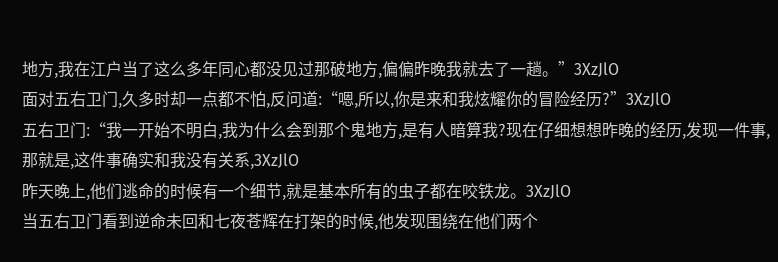地方,我在江户当了这么多年同心都没见过那破地方,偏偏昨晚我就去了一趟。”3XzJlO
面对五右卫门,久多时却一点都不怕,反问道:“嗯,所以,你是来和我炫耀你的冒险经历?”3XzJlO
五右卫门:“我一开始不明白,我为什么会到那个鬼地方,是有人暗算我?现在仔细想想昨晚的经历,发现一件事,那就是,这件事确实和我没有关系,3XzJlO
昨天晚上,他们逃命的时候有一个细节,就是基本所有的虫子都在咬铁龙。3XzJlO
当五右卫门看到逆命未回和七夜苍辉在打架的时候,他发现围绕在他们两个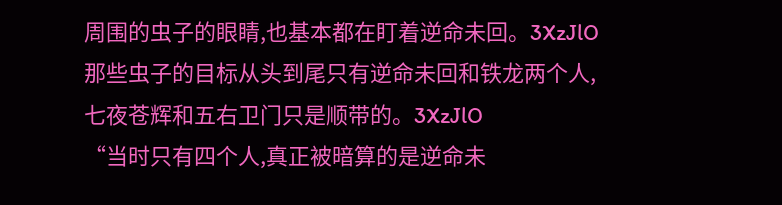周围的虫子的眼睛,也基本都在盯着逆命未回。3XzJlO
那些虫子的目标从头到尾只有逆命未回和铁龙两个人,七夜苍辉和五右卫门只是顺带的。3XzJlO
“当时只有四个人,真正被暗算的是逆命未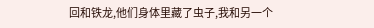回和铁龙,他们身体里藏了虫子,我和另一个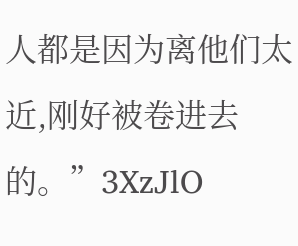人都是因为离他们太近,刚好被卷进去的。”3XzJlO